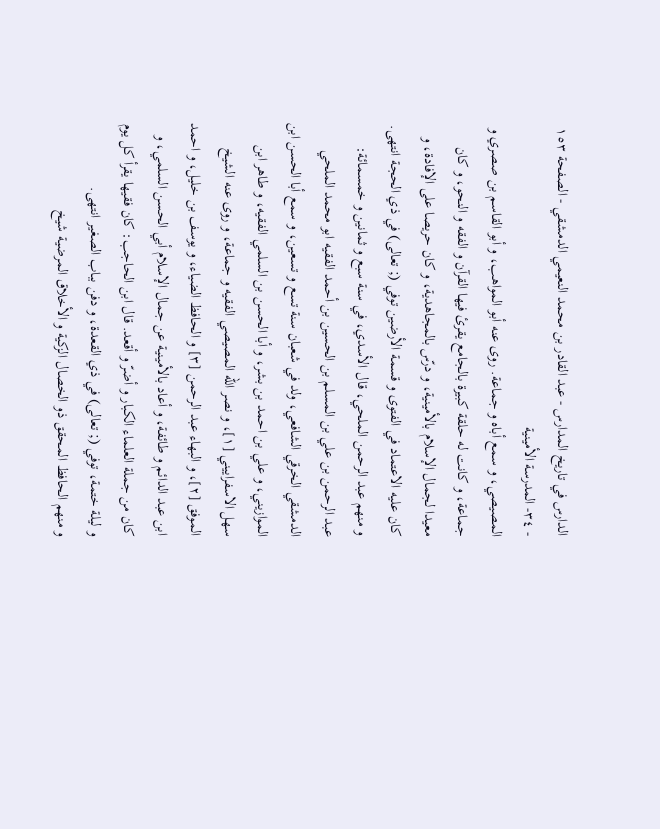الدارس في تاريخ المدارس - عبد القادر بن محمد النعيمي الدمشقي - الصفحة ١٥٣ - ٣٤- المدرسة الأمينية
المصيصي، و سمع أباه و جماعة. روى عنه أبو المواهب، و أبو القاسم بن صصري و جماعة، و كانت له حلقة كبيرة بالجامع يقرئ فيها القرآن و الفقه و النحو، و كان معيدا لجمال الإسلام بالأمينية، و درّس بالمجاهدية، و كان حريصا على الإفادة، و كان عليه الاعتماد في الفتوى و قسمة الأرضين توفي (; تعالى) في ذي الحجة انتهى.
و منهم عبد الرحمن الملحي، قال الأسدي، في سنة سبع و ثمانين و خمسمائة:
عبد الرحمن بن علي بن المسلم بن الحسين بن أحمد الفقيه ابو محمد الملحي الدمشقي الخرقي الشافعي، ولد في شعبان سنة تسع و تسعين، و سمع أبا الحسن ابن الموازيني، و علي بن احمد بن بشر، و أبا الحسن بن السلمي الفقيه، و طاهر ابن سهل الاسفراييني [١]، و نصر اللّه المصيصي الفقيه و جماعة، و روى عنه الشيخ الموفق [٢]، و البهاء عبد الرحمن [٣] و الحافظ الضياء، و يوسف بن خليل، و احمد ابن عبد الدائم و طائفة، و أعاد بالأمينية عن جمال الإسلام أبي الحسن السلمي، و كان من جملة العلماء الكبار و أضرّ و أقعد. قال ابن الحاجب: كان فقيها يقرأ كل يوم و ليلة ختمة، توفي (; تعالى) في ذي القعدة، و دفن بباب الصغير انتهى.
و منهم الحافظ المحقق ذو الخصال الزكية و الأخلاق المرضية شيخ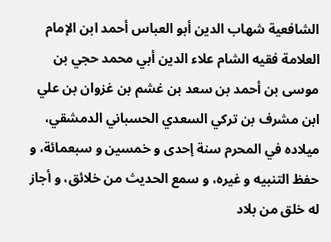الشافعية شهاب الدين أبو العباس أحمد ابن الإمام العلامة فقيه الشام علاء الدين أبي محمد حجي بن موسى بن أحمد بن سعد بن غشم بن غزوان بن علي ابن مشرف بن تركي السعدي الحسباني الدمشقي، ميلاده في المحرم سنة إحدى و خمسين و سبعمائة، و حفظ التنبيه و غيره، و سمع الحديث من خلائق، و أجاز له خلق من بلاد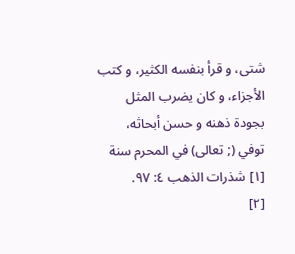شتى، و قرأ بنفسه الكثير، و كتب الأجزاء، و كان يضرب المثل بجودة ذهنه و حسن أبحاثه، توفي (; تعالى) في المحرم سنة
[١] شذرات الذهب ٤: ٩٧.
[٢]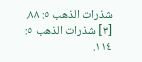شذرات الذهب ٥: ٨٨.
[٣] شذرات الذهب ٥: ١١٤.